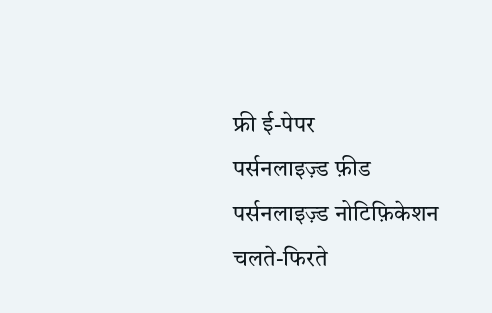फ्री ई-पेपर
पर्सनलाइज़्ड फ़ीड
पर्सनलाइज़्ड नोटिफ़िकेशन
चलते-फिरते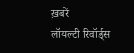ख़बरें
लॉयल्टी रिवॉर्ड्स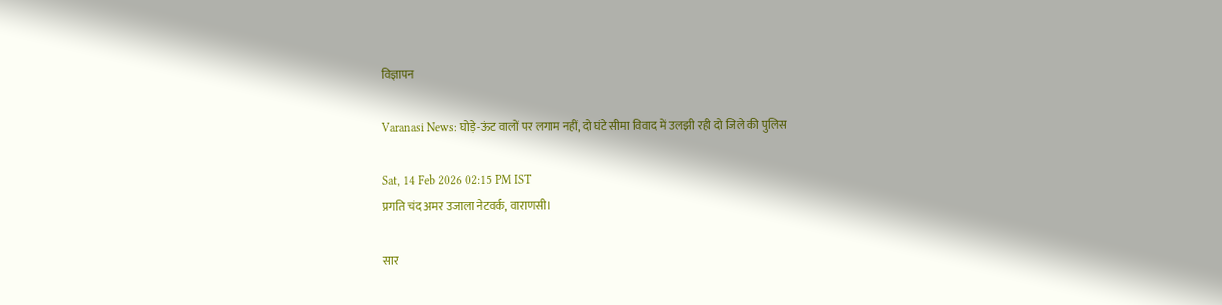विज्ञापन

Varanasi News: घोड़े-ऊंट वालों पर लगाम नहीं, दो घंटे सीमा विवाद में उलझी रही दो जिले की पुलिस

Sat, 14 Feb 2026 02:15 PM IST
प्रगति चंद अमर उजाला नेटवर्क, वाराणसी।

सार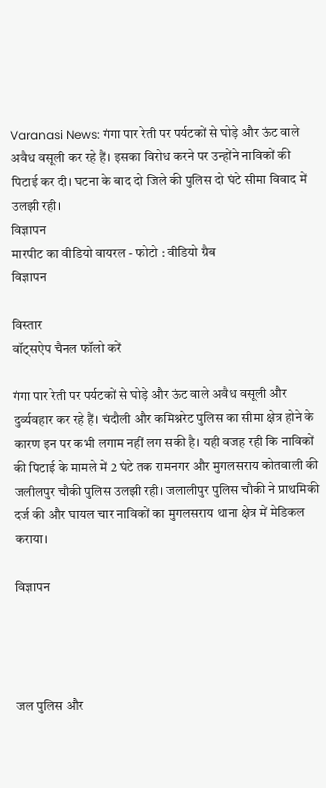Varanasi News: गंगा पार रेती पर पर्यटकों से घोड़े और ऊंट वाले अवैध वसूली कर रहे हैं। इसका विरोध करने पर उन्होंने नाविकों की पिटाई कर दी। घटना के बाद दो जिले की पुलिस दो घंटे सीमा विवाद में उलझी रही।
विज्ञापन
मारपीट का वीडियो वायरल - फोटो : वीडियो ग्रैब
विज्ञापन

विस्तार
वॉट्सऐप चैनल फॉलो करें

गंगा पार रेती पर पर्यटकों से घोड़े और ऊंट वाले अवैध वसूली और दुर्व्यवहार कर रहे हैं। चंदौली और कमिश्नरेट पुलिस का सीमा क्षेत्र होने के कारण इन पर कभी लगाम नहीं लग सकी है। यही वजह रही कि नाविकों की पिटाई के मामले में 2 घंटे तक रामनगर और मुगलसराय कोतवाली की जलीलपुर चौकी पुलिस उलझी रही। जलालीपुर पुलिस चौकी ने प्राथमिकी दर्ज की और घायल चार नाविकों का मुगलसराय थाना क्षेत्र में मेडिकल कराया।

विज्ञापन




जल पुलिस और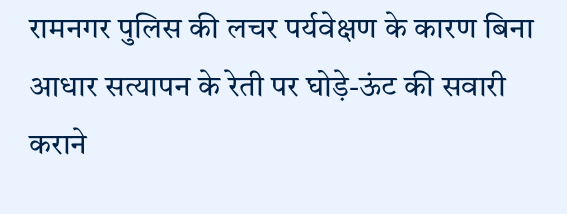रामनगर पुलिस की लचर पर्यवेक्षण के कारण बिना आधार सत्यापन के रेती पर घोड़े-ऊंट की सवारी कराने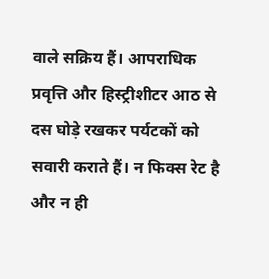वाले सक्रिय हैं। आपराधिक प्रवृत्ति और हिस्ट्रीशीटर आठ से दस घोड़े रखकर पर्यटकों को सवारी कराते हैं। न फिक्स रेट है और न ही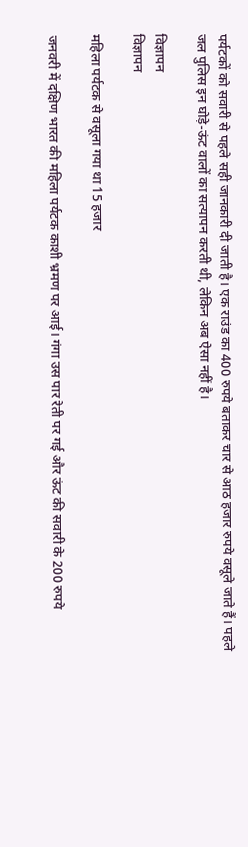पर्यटकों को सवारी से पहले सही जानकारी दी जाती है। एक राउंड का 400 रुपये बताकर चार से आठ हजार रुपये वसूले जाते हैं। पहले जल पुलिस इन घोड़े-ऊंट वालों का सत्यापन करती थी, लेकिन अब ऐसा नहीं है।

विज्ञापन
विज्ञापन

महिला पर्यटक से वसूला गया था 15 हजार

जनवरी में दक्षिण भारत की महिला पर्यटक काशी भ्रमण पर आई। गंगा उस पार रेती पर गई और ऊंट की सवारी के 200 रुपये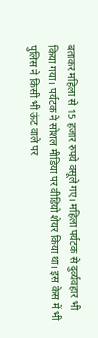बताकर महिला से 15 हजार रुपये वसूले गए। महिला पर्यटक से दुर्व्यवहार भी किया गया। पर्यटक ने सोशल मीडिया पर वीडियो शेयर किया था। इस केस में भी पुलिस ने किसी भी ऊंट वाले पर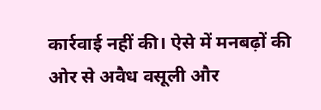कार्रवाई नहीं की। ऐसे में मनबढ़ों की ओर से अवैध वसूली और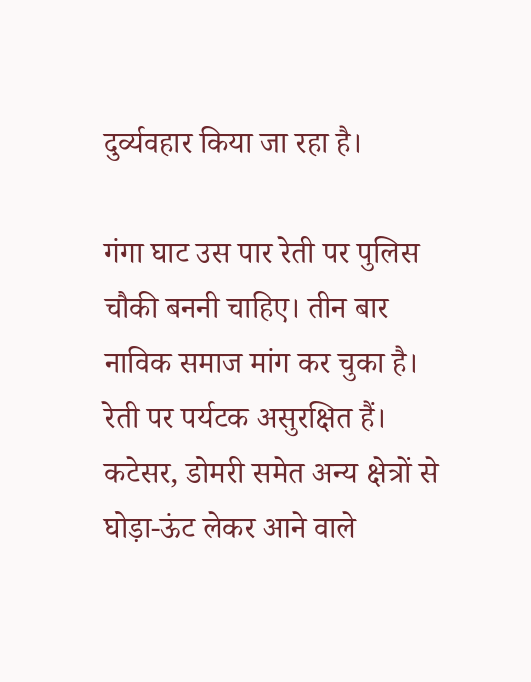दुर्व्यवहार किया जा रहा है।

गंगा घाट उस पार रेती पर पुलिस चौकी बननी चाहिए। तीन बार नाविक समाज मांग कर चुका है। रेती पर पर्यटक असुरक्षित हैं। कटेसर, डोमरी समेत अन्य क्षेत्रों से घोड़ा-ऊंट लेकर आने वाले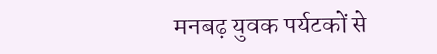मनबढ़ युवक पर्यटकों से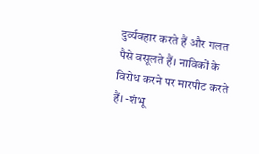दुर्व्यवहार करते हैं और गलत पैसे वसूलते हैं। नाविकों के विरोध करने पर मारपीट करते हैं। -शंभू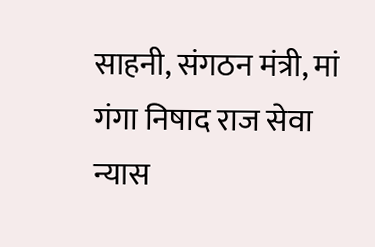साहनी, संगठन मंत्री, मां गंगा निषाद राज सेवा न्यास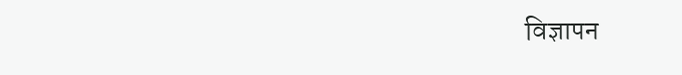विज्ञापन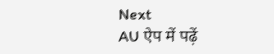Next
AU ऐप में पढ़ें